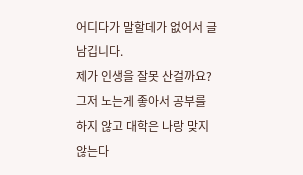어디다가 말할데가 없어서 글 남깁니다.
제가 인생을 잘못 산걸까요?
그저 노는게 좋아서 공부를 하지 않고 대학은 나랑 맞지않는다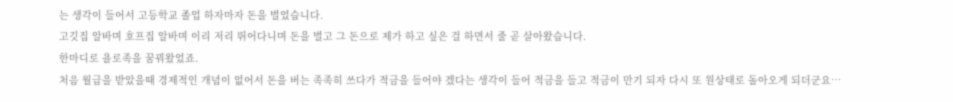는 생각이 들어서 고등학교 졸업 하자마자 돈을 벌었습니다.
고깃집 알바며 호프집 알바며 이리 저리 뛰어다니며 돈을 벌고 그 돈으로 제가 하고 싶은 걸 하면서 줄 곧 살아왔습니다.
한마디로 욜로족을 꿈꿔왔었죠.
처음 월급을 받았을때 경제적인 개념이 없어서 돈을 버는 족족히 쓰다가 적금을 들어야 겠다는 생각이 들어 적금을 들고 적금이 만기 되자 다시 또 원상태로 돌아오게 되더군요…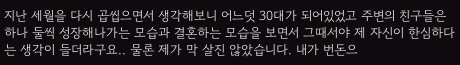지난 세월을 다시 곱씹으면서 생각해보니 어느덧 30대가 되어있었고 주변의 친구들은 하나 둘씩 성장해나가는 모습과 결혼하는 모습을 보면서 그때서야 제 자신이 한심하다는 생각이 들더라구요.. 물론 제가 막 살진 않았습니다. 내가 번돈으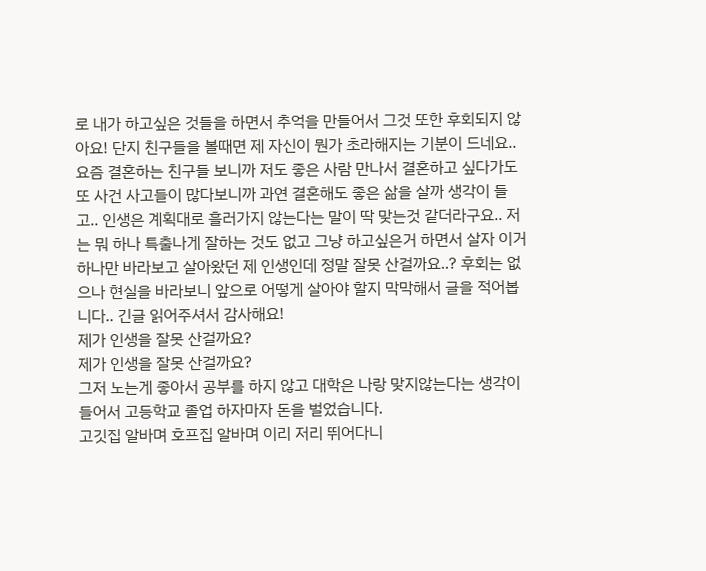로 내가 하고싶은 것들을 하면서 추억을 만들어서 그것 또한 후회되지 않아요! 단지 친구들을 볼때면 제 자신이 뭔가 초라해지는 기분이 드네요.. 요즘 결혼하는 친구들 보니까 저도 좋은 사람 만나서 결혼하고 싶다가도 또 사건 사고들이 많다보니까 과연 결혼해도 좋은 삶을 살까 생각이 들고.. 인생은 계획대로 흘러가지 않는다는 말이 딱 맞는것 같더라구요.. 저는 뭐 하나 특출나게 잘하는 것도 없고 그냥 하고싶은거 하면서 살자 이거 하나만 바라보고 살아왔던 제 인생인데 정말 잘못 산걸까요..? 후회는 없으나 현실을 바라보니 앞으로 어떻게 살아야 할지 막막해서 글을 적어봅니다.. 긴글 읽어주셔서 감사해요!
제가 인생을 잘못 산걸까요?
제가 인생을 잘못 산걸까요?
그저 노는게 좋아서 공부를 하지 않고 대학은 나랑 맞지않는다는 생각이 들어서 고등학교 졸업 하자마자 돈을 벌었습니다.
고깃집 알바며 호프집 알바며 이리 저리 뛰어다니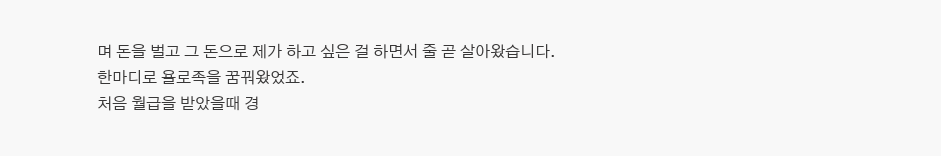며 돈을 벌고 그 돈으로 제가 하고 싶은 걸 하면서 줄 곧 살아왔습니다.
한마디로 욜로족을 꿈꿔왔었죠.
처음 월급을 받았을때 경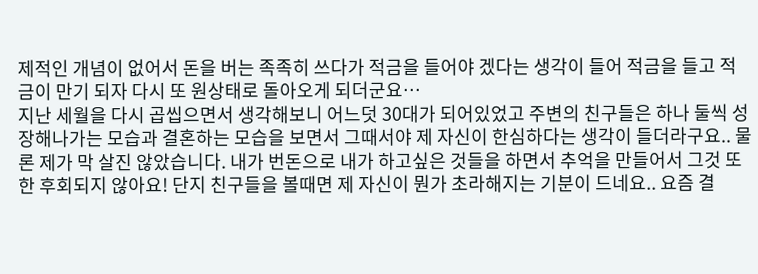제적인 개념이 없어서 돈을 버는 족족히 쓰다가 적금을 들어야 겠다는 생각이 들어 적금을 들고 적금이 만기 되자 다시 또 원상태로 돌아오게 되더군요…
지난 세월을 다시 곱씹으면서 생각해보니 어느덧 30대가 되어있었고 주변의 친구들은 하나 둘씩 성장해나가는 모습과 결혼하는 모습을 보면서 그때서야 제 자신이 한심하다는 생각이 들더라구요.. 물론 제가 막 살진 않았습니다. 내가 번돈으로 내가 하고싶은 것들을 하면서 추억을 만들어서 그것 또한 후회되지 않아요! 단지 친구들을 볼때면 제 자신이 뭔가 초라해지는 기분이 드네요.. 요즘 결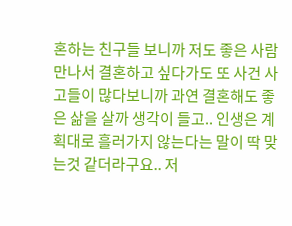혼하는 친구들 보니까 저도 좋은 사람 만나서 결혼하고 싶다가도 또 사건 사고들이 많다보니까 과연 결혼해도 좋은 삶을 살까 생각이 들고.. 인생은 계획대로 흘러가지 않는다는 말이 딱 맞는것 같더라구요.. 저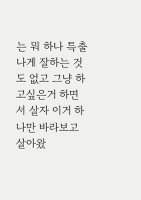는 뭐 하나 특출나게 잘하는 것도 없고 그냥 하고싶은거 하면서 살자 이거 하나만 바라보고 살아왔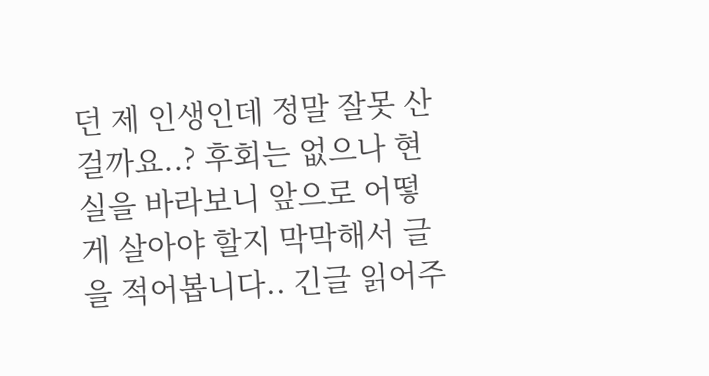던 제 인생인데 정말 잘못 산걸까요..? 후회는 없으나 현실을 바라보니 앞으로 어떻게 살아야 할지 막막해서 글을 적어봅니다.. 긴글 읽어주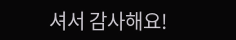셔서 감사해요!